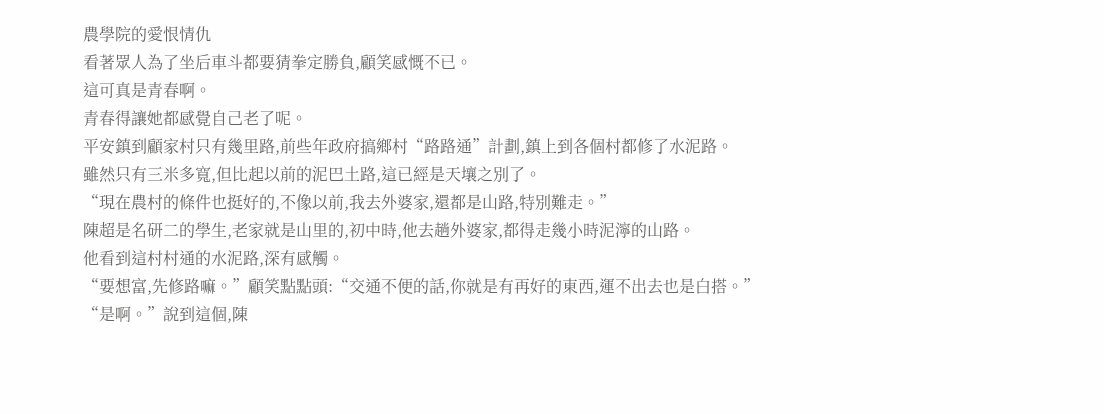農學院的愛恨情仇
看著眾人為了坐后車斗都要猜拳定勝負,顧笑感慨不已。
這可真是青春啊。
青春得讓她都感覺自己老了呢。
平安鎮到顧家村只有幾里路,前些年政府搞鄉村“路路通”計劃,鎮上到各個村都修了水泥路。
雖然只有三米多寬,但比起以前的泥巴土路,這已經是天壤之別了。
“現在農村的條件也挺好的,不像以前,我去外婆家,還都是山路,特別難走。”
陳超是名研二的學生,老家就是山里的,初中時,他去趟外婆家,都得走幾小時泥濘的山路。
他看到這村村通的水泥路,深有感觸。
“要想富,先修路嘛。”顧笑點點頭:“交通不便的話,你就是有再好的東西,運不出去也是白搭。”
“是啊。”說到這個,陳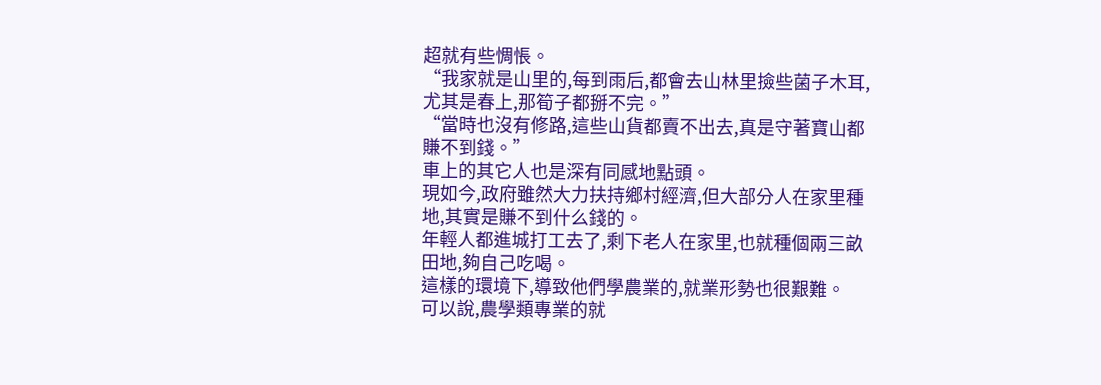超就有些惆悵。
“我家就是山里的,每到雨后,都會去山林里撿些菌子木耳,尤其是春上,那筍子都掰不完。”
“當時也沒有修路,這些山貨都賣不出去,真是守著寶山都賺不到錢。”
車上的其它人也是深有同感地點頭。
現如今,政府雖然大力扶持鄉村經濟,但大部分人在家里種地,其實是賺不到什么錢的。
年輕人都進城打工去了,剩下老人在家里,也就種個兩三畝田地,夠自己吃喝。
這樣的環境下,導致他們學農業的,就業形勢也很艱難。
可以說,農學類專業的就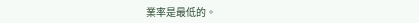業率是最低的。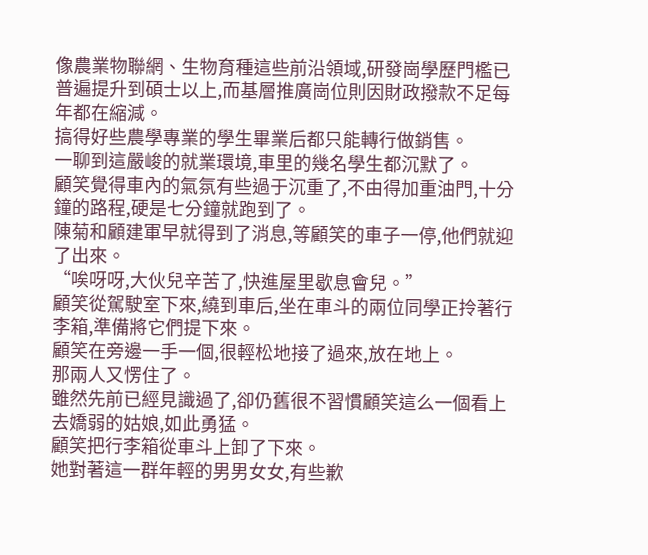像農業物聯網、生物育種這些前沿領域,研發崗學歷門檻已普遍提升到碩士以上,而基層推廣崗位則因財政撥款不足每年都在縮減。
搞得好些農學專業的學生畢業后都只能轉行做銷售。
一聊到這嚴峻的就業環境,車里的幾名學生都沉默了。
顧笑覺得車內的氣氛有些過于沉重了,不由得加重油門,十分鐘的路程,硬是七分鐘就跑到了。
陳菊和顧建軍早就得到了消息,等顧笑的車子一停,他們就迎了出來。
“唉呀呀,大伙兒辛苦了,快進屋里歇息會兒。”
顧笑從駕駛室下來,繞到車后,坐在車斗的兩位同學正拎著行李箱,準備將它們提下來。
顧笑在旁邊一手一個,很輕松地接了過來,放在地上。
那兩人又愣住了。
雖然先前已經見識過了,卻仍舊很不習慣顧笑這么一個看上去嬌弱的姑娘,如此勇猛。
顧笑把行李箱從車斗上卸了下來。
她對著這一群年輕的男男女女,有些歉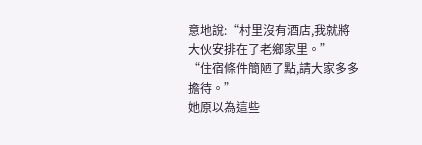意地說:“村里沒有酒店,我就將大伙安排在了老鄉家里。”
“住宿條件簡陋了點,請大家多多擔待。”
她原以為這些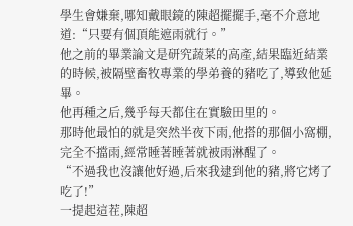學生會嫌棄,哪知戴眼鏡的陳超擺擺手,毫不介意地道:“只要有個頂能遮雨就行。”
他之前的畢業論文是研究蔬菜的高產,結果臨近結業的時候,被隔壁畜牧專業的學弟養的豬吃了,導致他延畢。
他再種之后,幾乎每天都住在實驗田里的。
那時他最怕的就是突然半夜下雨,他搭的那個小窩棚,完全不擋雨,經常睡著睡著就被雨淋醒了。
“不過我也沒讓他好過,后來我逮到他的豬,將它烤了吃了!”
一提起這茬,陳超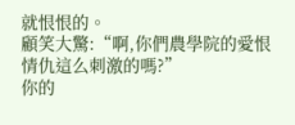就恨恨的。
顧笑大驚:“啊,你們農學院的愛恨情仇這么刺激的嗎?”
你的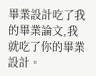畢業設計吃了我的畢業論文,我就吃了你的畢業設計。